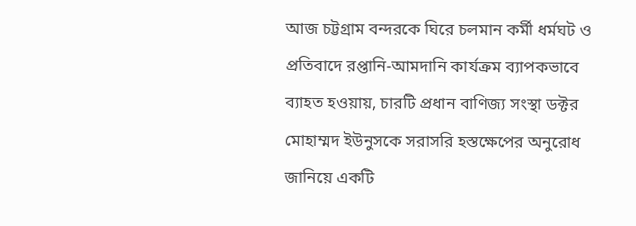আজ চট্টগ্রাম বন্দরকে ঘিরে চলমান কর্মী ধর্মঘট ও প্রতিবাদে রপ্তানি‑আমদানি কার্যক্রম ব্যাপকভাবে ব্যাহত হওয়ায়, চারটি প্রধান বাণিজ্য সংস্থা ডক্টর মোহাম্মদ ইউনুসকে সরাসরি হস্তক্ষেপের অনুরোধ জানিয়ে একটি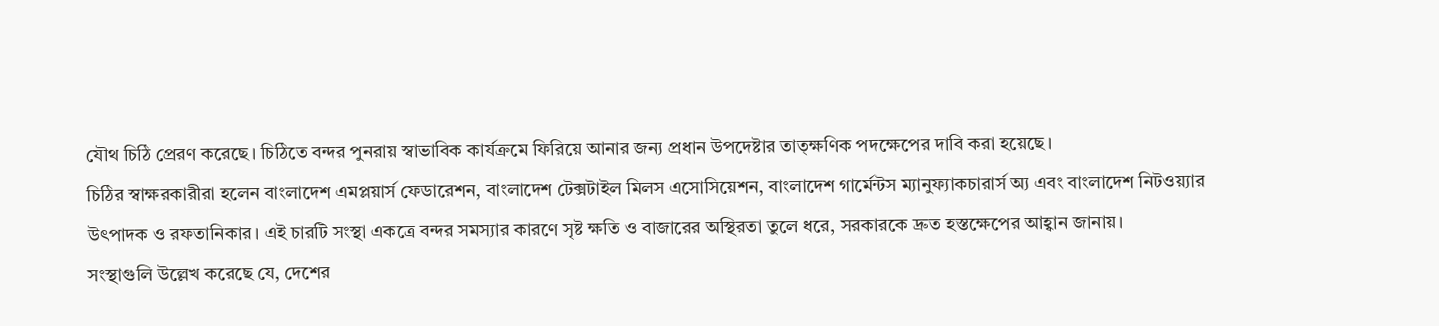যৌথ চিঠি প্রেরণ করেছে। চিঠিতে বন্দর পুনরায় স্বাভাবিক কার্যক্রমে ফিরিয়ে আনার জন্য প্রধান উপদেষ্টার তাত্ক্ষণিক পদক্ষেপের দাবি করা হয়েছে।
চিঠির স্বাক্ষরকারীরা হলেন বাংলাদেশ এমপ্লয়ার্স ফেডারেশন, বাংলাদেশ টেক্সটাইল মিলস এসোসিয়েশন, বাংলাদেশ গার্মেন্টস ম্যানুফ্যাকচারার্স অ্য এবং বাংলাদেশ নিটওয়্যার উৎপাদক ও রফতানিকার। এই চারটি সংস্থা একত্রে বন্দর সমস্যার কারণে সৃষ্ট ক্ষতি ও বাজারের অস্থিরতা তুলে ধরে, সরকারকে দ্রুত হস্তক্ষেপের আহ্বান জানায়।
সংস্থাগুলি উল্লেখ করেছে যে, দেশের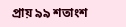প্রায় ৯৯ শতাংশ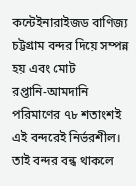কন্টেইনারাইজড বাণিজ্য চট্টগ্রাম বন্দর দিয়ে সম্পন্ন হয় এবং মোট রপ্তানি‑আমদানি পরিমাণের ৭৮ শতাংশই এই বন্দরেই নির্ভরশীল। তাই বন্দর বন্ধ থাকলে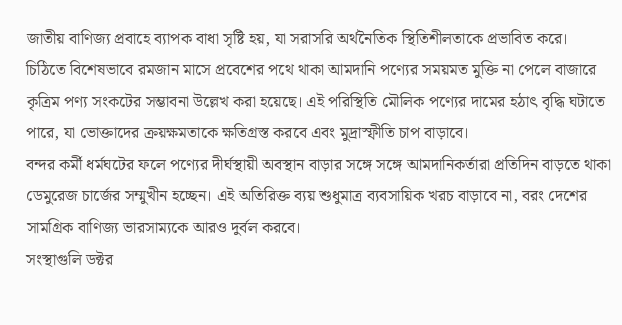জাতীয় বাণিজ্য প্রবাহে ব্যাপক বাধা সৃষ্টি হয়, যা সরাসরি অর্থনৈতিক স্থিতিশীলতাকে প্রভাবিত করে।
চিঠিতে বিশেষভাবে রমজান মাসে প্রবেশের পথে থাকা আমদানি পণ্যের সময়মত মুক্তি না পেলে বাজারে কৃত্রিম পণ্য সংকটের সম্ভাবনা উল্লেখ করা হয়েছে। এই পরিস্থিতি মৌলিক পণ্যের দামের হঠাৎ বৃদ্ধি ঘটাতে পারে, যা ভোক্তাদের ক্রয়ক্ষমতাকে ক্ষতিগ্রস্ত করবে এবং মুদ্রাস্ফীতি চাপ বাড়াবে।
বন্দর কর্মী ধর্মঘটের ফলে পণ্যের দীর্ঘস্থায়ী অবস্থান বাড়ার সঙ্গে সঙ্গে আমদানিকর্তারা প্রতিদিন বাড়তে থাকা ডেমুরেজ চার্জের সম্মুখীন হচ্ছেন। এই অতিরিক্ত ব্যয় শুধুমাত্র ব্যবসায়িক খরচ বাড়াবে না, বরং দেশের সামগ্রিক বাণিজ্য ভারসাম্যকে আরও দুর্বল করবে।
সংস্থাগুলি ডক্টর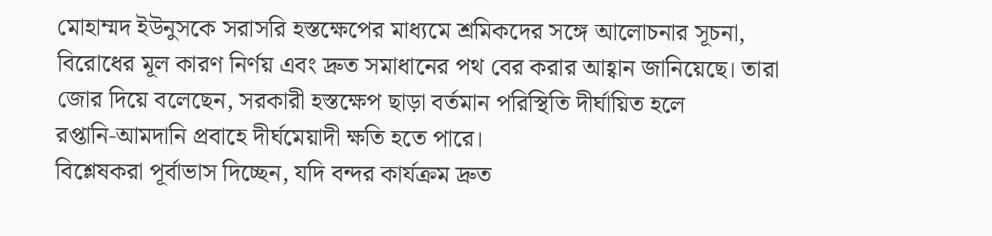মোহাম্মদ ইউনুসকে সরাসরি হস্তক্ষেপের মাধ্যমে শ্রমিকদের সঙ্গে আলোচনার সূচনা, বিরোধের মূল কারণ নির্ণয় এবং দ্রুত সমাধানের পথ বের করার আহ্বান জানিয়েছে। তারা জোর দিয়ে বলেছেন, সরকারী হস্তক্ষেপ ছাড়া বর্তমান পরিস্থিতি দীর্ঘায়িত হলে রপ্তানি‑আমদানি প্রবাহে দীর্ঘমেয়াদী ক্ষতি হতে পারে।
বিশ্লেষকরা পূর্বাভাস দিচ্ছেন, যদি বন্দর কার্যক্রম দ্রুত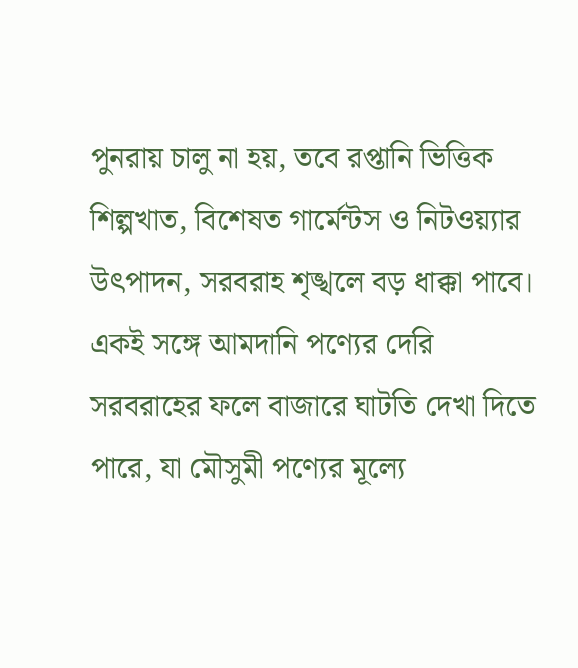পুনরায় চালু না হয়, তবে রপ্তানি ভিত্তিক শিল্পখাত, বিশেষত গার্মেন্টস ও নিটওয়্যার উৎপাদন, সরবরাহ শৃঙ্খলে বড় ধাক্কা পাবে। একই সঙ্গে আমদানি পণ্যের দেরি সরবরাহের ফলে বাজারে ঘাটতি দেখা দিতে পারে, যা মৌসুমী পণ্যের মূল্যে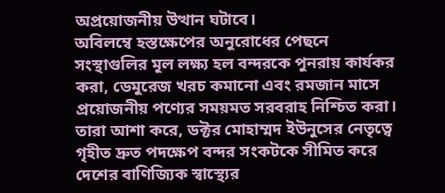অপ্রয়োজনীয় উত্থান ঘটাবে।
অবিলম্বে হস্তক্ষেপের অনুরোধের পেছনে সংস্থাগুলির মূল লক্ষ্য হল বন্দরকে পুনরায় কার্যকর করা, ডেমুরেজ খরচ কমানো এবং রমজান মাসে প্রয়োজনীয় পণ্যের সময়মত সরবরাহ নিশ্চিত করা। তারা আশা করে, ডক্টর মোহাম্মদ ইউনুসের নেতৃত্বে গৃহীত দ্রুত পদক্ষেপ বন্দর সংকটকে সীমিত করে দেশের বাণিজ্যিক স্বাস্থ্যের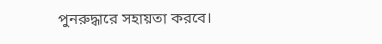পুনরুদ্ধারে সহায়তা করবে।